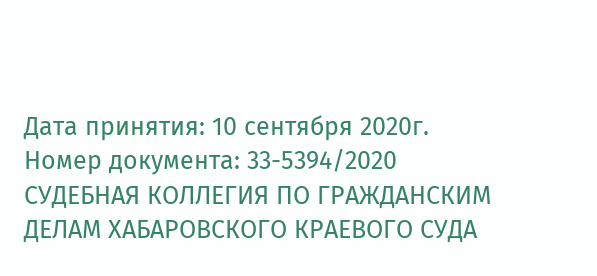Дата принятия: 10 сентября 2020г.
Номер документа: 33-5394/2020
СУДЕБНАЯ КОЛЛЕГИЯ ПО ГРАЖДАНСКИМ ДЕЛАМ ХАБАРОВСКОГО КРАЕВОГО СУДА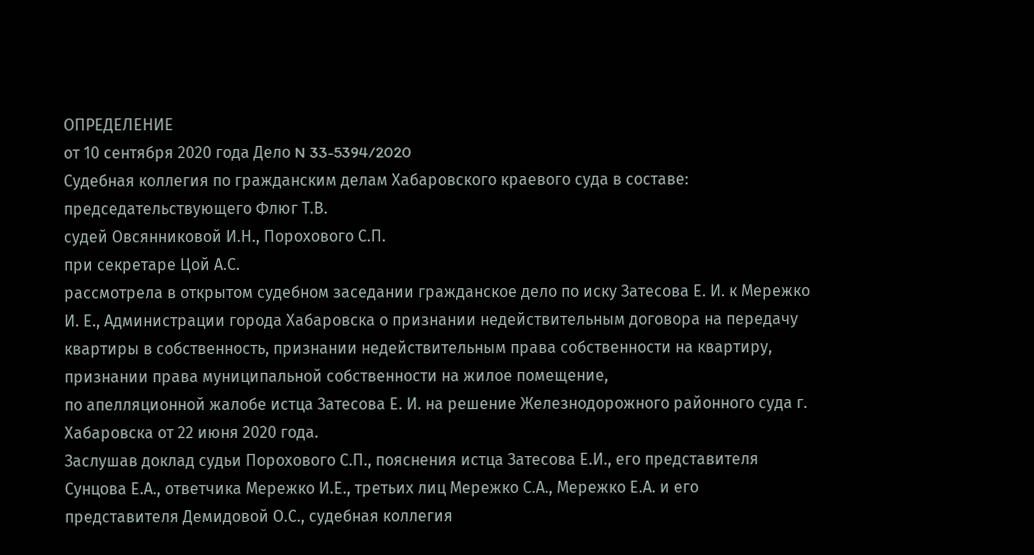ОПРЕДЕЛЕНИЕ
от 10 сентября 2020 года Дело N 33-5394/2020
Судебная коллегия по гражданским делам Хабаровского краевого суда в составе:
председательствующего Флюг Т.В.
судей Овсянниковой И.Н., Порохового С.П.
при секретаре Цой А.С.
рассмотрела в открытом судебном заседании гражданское дело по иску Затесова Е. И. к Мережко И. Е., Администрации города Хабаровска о признании недействительным договора на передачу квартиры в собственность, признании недействительным права собственности на квартиру, признании права муниципальной собственности на жилое помещение,
по апелляционной жалобе истца Затесова Е. И. на решение Железнодорожного районного суда г. Хабаровска от 22 июня 2020 года.
Заслушав доклад судьи Порохового С.П., пояснения истца Затесова Е.И., его представителя Сунцова Е.А., ответчика Мережко И.Е., третьих лиц Мережко С.А., Мережко Е.А. и его представителя Демидовой О.С., судебная коллегия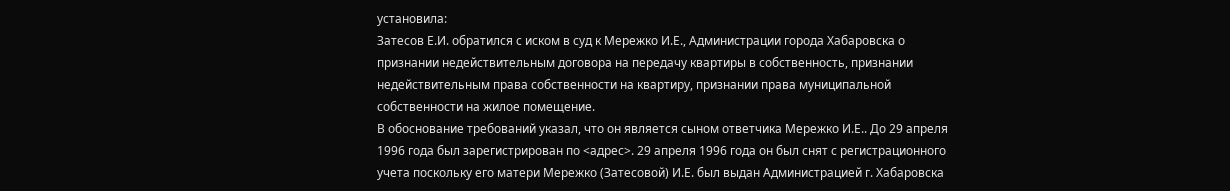установила:
Затесов Е.И. обратился с иском в суд к Мережко И.Е., Администрации города Хабаровска о признании недействительным договора на передачу квартиры в собственность, признании недействительным права собственности на квартиру, признании права муниципальной собственности на жилое помещение.
В обоснование требований указал, что он является сыном ответчика Мережко И.Е.. До 29 апреля 1996 года был зарегистрирован по <адрес>. 29 апреля 1996 года он был снят с регистрационного учета поскольку его матери Мережко (Затесовой) И.Е. был выдан Администрацией г. Хабаровска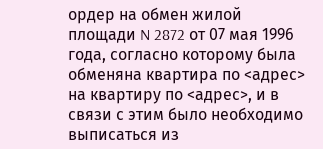ордер на обмен жилой площади N 2872 от 07 мая 1996 года, согласно которому была обменяна квартира по <адрес> на квартиру по <адрес>, и в связи с этим было необходимо выписаться из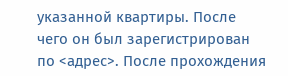указанной квартиры. После чего он был зарегистрирован по <адрес>. После прохождения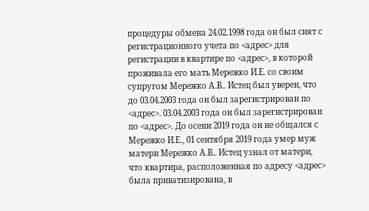процедуры обмена 24.02.1998 года он был снят с регистрационного учета по <адрес> для регистрации в квартире по <адрес>, в которой проживала его мать Мережко И.Е. со своим супругом Мережко А.В.. Истец был уверен, что до 03.04.2003 года он был зарегистрирован по <адрес>. 03.04.2003 года он был зарегистрирован по <адрес>. До осени 2019 года он не общался с Мережко И.Е., 01 сентября 2019 года умер муж матери Мережко А.В.. Истец узнал от матери, что квартира, расположенная по адресу <адрес> была приватизирована, в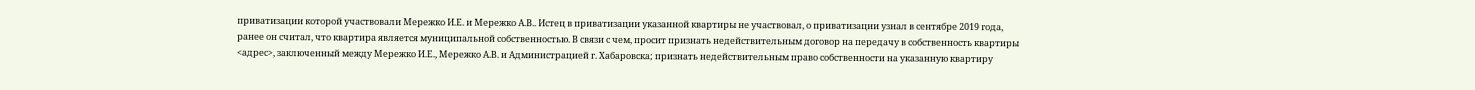приватизации которой участвовали Мережко И.Е. и Мережко А.В.. Истец в приватизации указанной квартиры не участвовал, о приватизации узнал в сентябре 2019 года, ранее он считал, что квартира является муниципальной собственностью. В связи с чем, просит признать недействительным договор на передачу в собственность квартиры <адрес>, заключенный между Мережко И.Е., Мережко А.В. и Администрацией г. Хабаровска; признать недействительным право собственности на указанную квартиру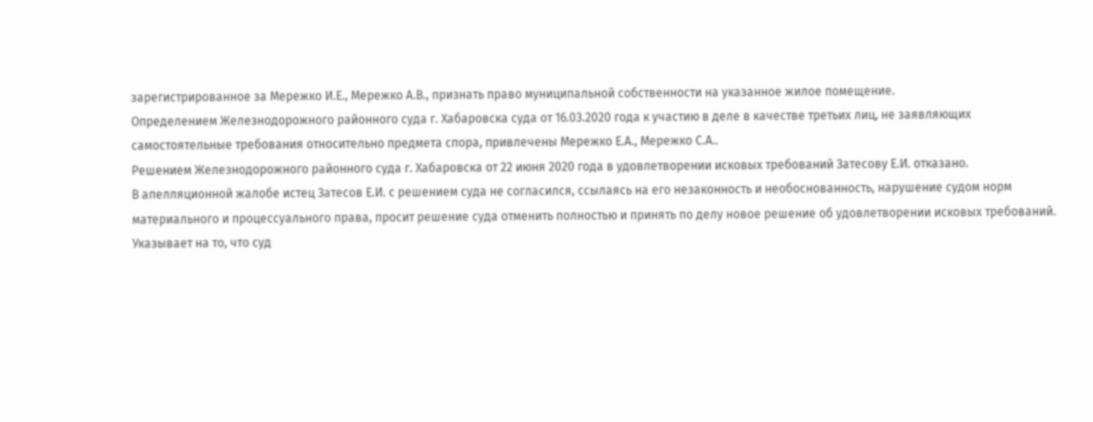зарегистрированное за Мережко И.Е., Мережко А.В., признать право муниципальной собственности на указанное жилое помещение.
Определением Железнодорожного районного суда г. Хабаровска суда от 16.03.2020 года к участию в деле в качестве третьих лиц, не заявляющих самостоятельные требования относительно предмета спора, привлечены Мережко Е.А., Мережко С.А..
Решением Железнодорожного районного суда г. Хабаровска от 22 июня 2020 года в удовлетворении исковых требований Затесову Е.И. отказано.
В апелляционной жалобе истец Затесов Е.И. с решением суда не согласился, ссылаясь на его незаконность и необоснованность, нарушение судом норм материального и процессуального права, просит решение суда отменить полностью и принять по делу новое решение об удовлетворении исковых требований. Указывает на то, что суд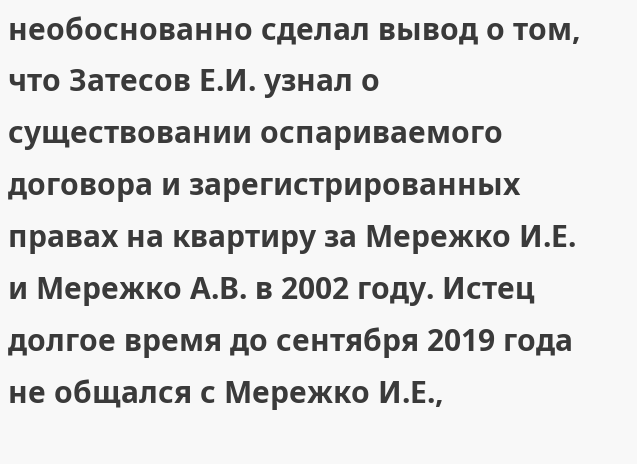необоснованно сделал вывод о том, что Затесов Е.И. узнал о существовании оспариваемого договора и зарегистрированных правах на квартиру за Мережко И.Е. и Мережко А.В. в 2002 году. Истец долгое время до сентября 2019 года не общался с Мережко И.Е.,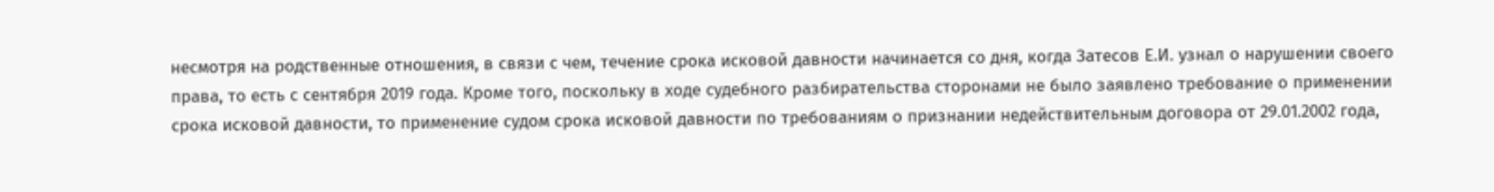несмотря на родственные отношения, в связи с чем, течение срока исковой давности начинается со дня, когда Затесов Е.И. узнал о нарушении своего права, то есть с сентября 2019 года. Кроме того, поскольку в ходе судебного разбирательства сторонами не было заявлено требование о применении срока исковой давности, то применение судом срока исковой давности по требованиям о признании недействительным договора от 29.01.2002 года,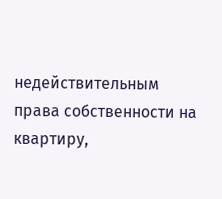недействительным права собственности на квартиру,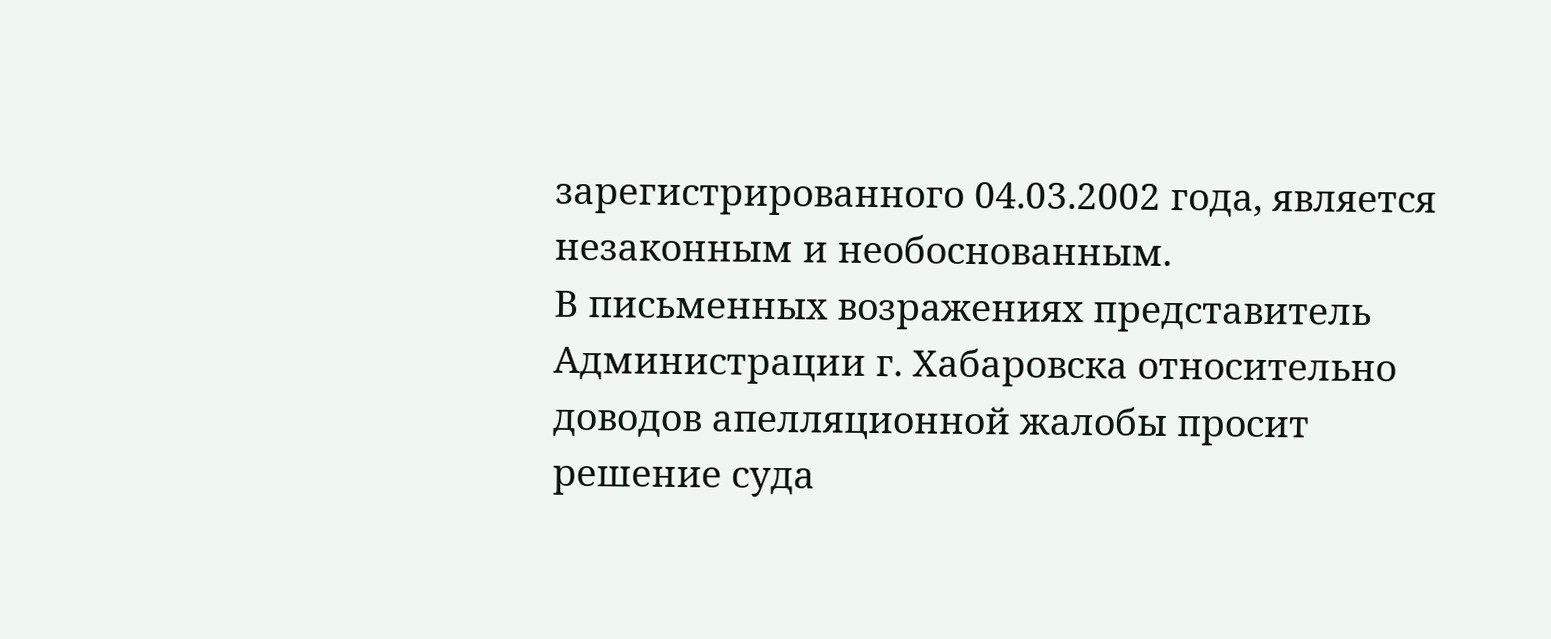зарегистрированного 04.03.2002 года, является незаконным и необоснованным.
В письменных возражениях представитель Администрации г. Хабаровска относительно доводов апелляционной жалобы просит решение суда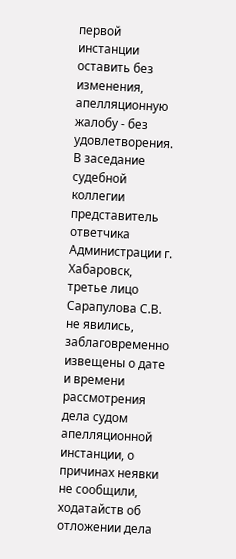первой инстанции оставить без изменения, апелляционную жалобу - без удовлетворения.
В заседание судебной коллегии представитель ответчика Администрации г. Хабаровск, третье лицо Сарапулова С.В. не явились, заблаговременно извещены о дате и времени рассмотрения дела судом апелляционной инстанции, о причинах неявки не сообщили, ходатайств об отложении дела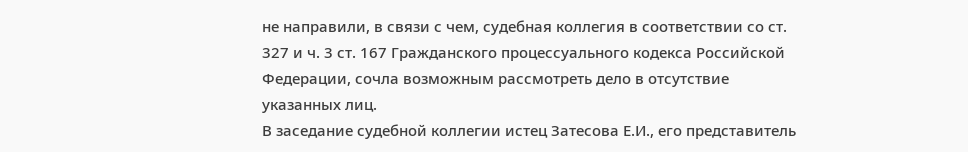не направили, в связи с чем, судебная коллегия в соответствии со ст. 327 и ч. 3 ст. 167 Гражданского процессуального кодекса Российской Федерации, сочла возможным рассмотреть дело в отсутствие указанных лиц.
В заседание судебной коллегии истец Затесова Е.И., его представитель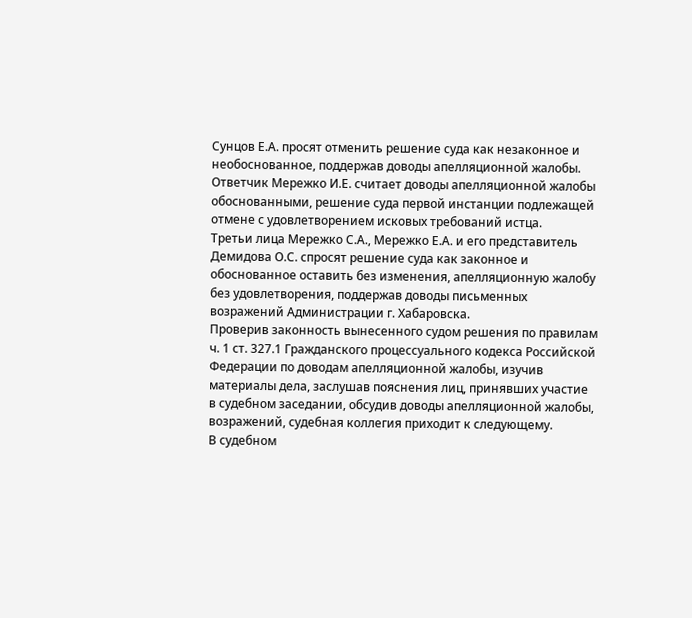Сунцов Е.А. просят отменить решение суда как незаконное и необоснованное, поддержав доводы апелляционной жалобы.
Ответчик Мережко И.Е. считает доводы апелляционной жалобы обоснованными, решение суда первой инстанции подлежащей отмене с удовлетворением исковых требований истца.
Третьи лица Мережко С.А., Мережко Е.А. и его представитель Демидова О.С. спросят решение суда как законное и обоснованное оставить без изменения, апелляционную жалобу без удовлетворения, поддержав доводы письменных возражений Администрации г. Хабаровска.
Проверив законность вынесенного судом решения по правилам ч. 1 ст. 327.1 Гражданского процессуального кодекса Российской Федерации по доводам апелляционной жалобы, изучив материалы дела, заслушав пояснения лиц, принявших участие в судебном заседании, обсудив доводы апелляционной жалобы, возражений, судебная коллегия приходит к следующему.
В судебном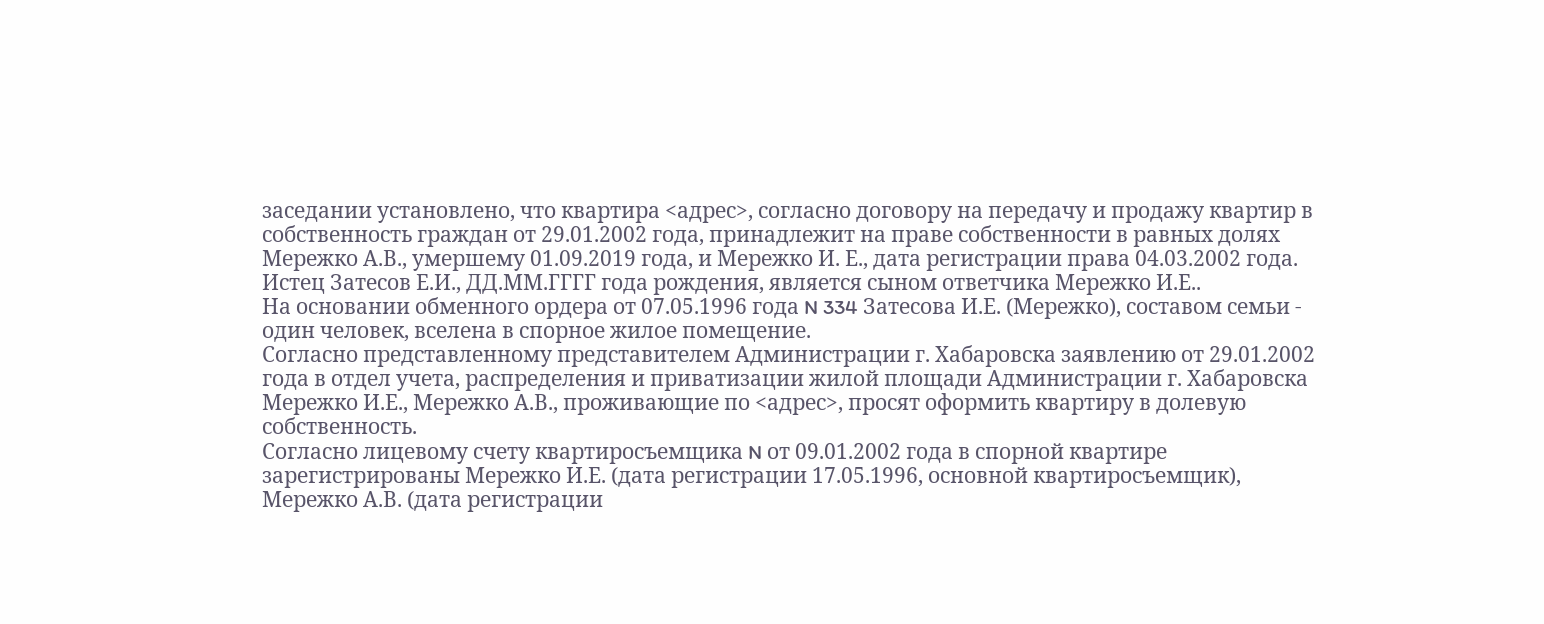заседании установлено, что квартира <адрес>, согласно договору на передачу и продажу квартир в собственность граждан от 29.01.2002 года, принадлежит на праве собственности в равных долях Мережко А.В., умершему 01.09.2019 года, и Мережко И. Е., дата регистрации права 04.03.2002 года.
Истец Затесов Е.И., ДД.ММ.ГГГГ года рождения, является сыном ответчика Мережко И.Е..
На основании обменного ордера от 07.05.1996 года N 334 Затесова И.Е. (Мережко), составом семьи - один человек, вселена в спорное жилое помещение.
Согласно представленному представителем Администрации г. Хабаровска заявлению от 29.01.2002 года в отдел учета, распределения и приватизации жилой площади Администрации г. Хабаровска Мережко И.Е., Мережко А.В., проживающие по <адрес>, просят оформить квартиру в долевую собственность.
Согласно лицевому счету квартиросъемщика N от 09.01.2002 года в спорной квартире зарегистрированы Мережко И.Е. (дата регистрации 17.05.1996, основной квартиросъемщик), Мережко А.В. (дата регистрации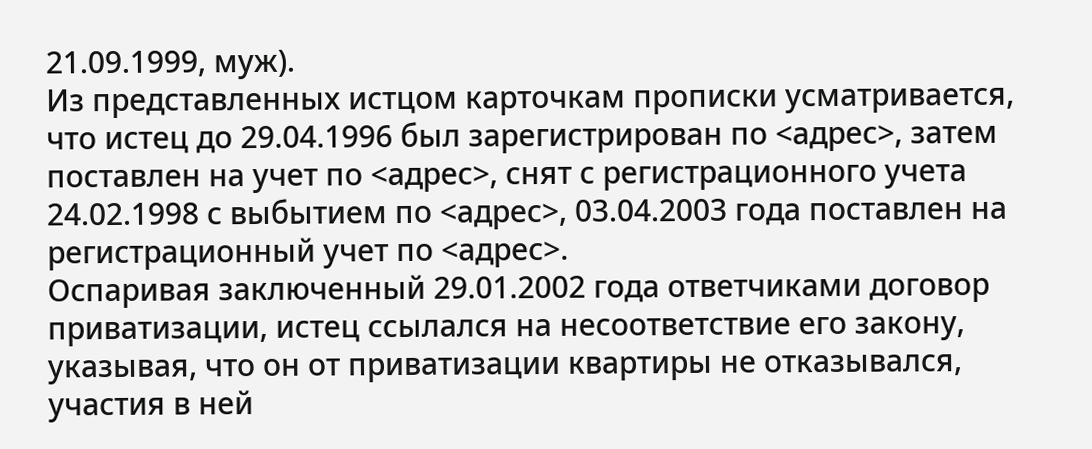21.09.1999, муж).
Из представленных истцом карточкам прописки усматривается, что истец до 29.04.1996 был зарегистрирован по <адрес>, затем поставлен на учет по <адрес>, снят с регистрационного учета 24.02.1998 с выбытием по <адрес>, 03.04.2003 года поставлен на регистрационный учет по <адрес>.
Оспаривая заключенный 29.01.2002 года ответчиками договор приватизации, истец ссылался на несоответствие его закону, указывая, что он от приватизации квартиры не отказывался, участия в ней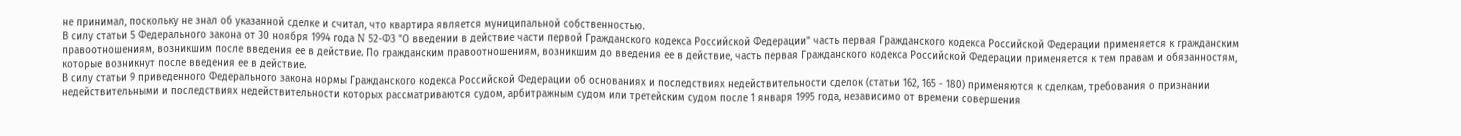не принимал, поскольку не знал об указанной сделке и считал, что квартира является муниципальной собственностью.
В силу статьи 5 Федерального закона от 30 ноября 1994 года N 52-ФЗ "О введении в действие части первой Гражданского кодекса Российской Федерации" часть первая Гражданского кодекса Российской Федерации применяется к гражданским правоотношениям, возникшим после введения ее в действие. По гражданским правоотношениям, возникшим до введения ее в действие, часть первая Гражданского кодекса Российской Федерации применяется к тем правам и обязанностям, которые возникнут после введения ее в действие.
В силу статьи 9 приведенного Федерального закона нормы Гражданского кодекса Российской Федерации об основаниях и последствиях недействительности сделок (статьи 162, 165 - 180) применяются к сделкам, требования о признании недействительными и последствиях недействительности которых рассматриваются судом, арбитражным судом или третейским судом после 1 января 1995 года, независимо от времени совершения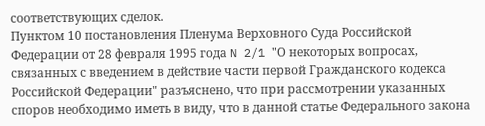соответствующих сделок.
Пунктом 10 постановления Пленума Верховного Суда Российской Федерации от 28 февраля 1995 года N 2/1 "О некоторых вопросах, связанных с введением в действие части первой Гражданского кодекса Российской Федерации" разъяснено, что при рассмотрении указанных споров необходимо иметь в виду, что в данной статье Федерального закона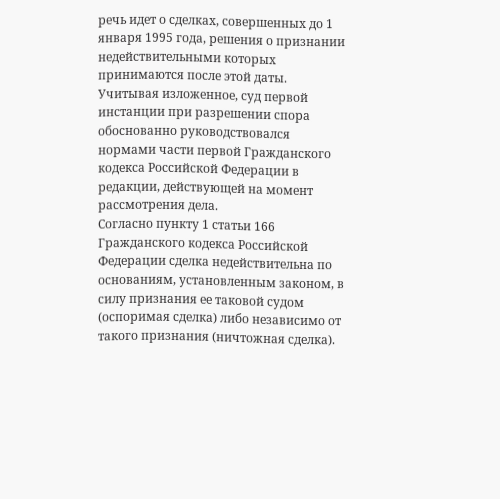речь идет о сделках, совершенных до 1 января 1995 года, решения о признании недействительными которых принимаются после этой даты.
Учитывая изложенное, суд первой инстанции при разрешении спора обоснованно руководствовался нормами части первой Гражданского кодекса Российской Федерации в редакции, действующей на момент рассмотрения дела.
Согласно пункту 1 статьи 166 Гражданского кодекса Российской Федерации сделка недействительна по основаниям, установленным законом, в силу признания ее таковой судом (оспоримая сделка) либо независимо от такого признания (ничтожная сделка).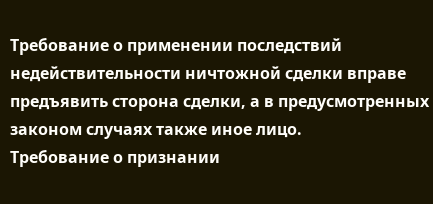Требование о применении последствий недействительности ничтожной сделки вправе предъявить сторона сделки, а в предусмотренных законом случаях также иное лицо.
Требование о признании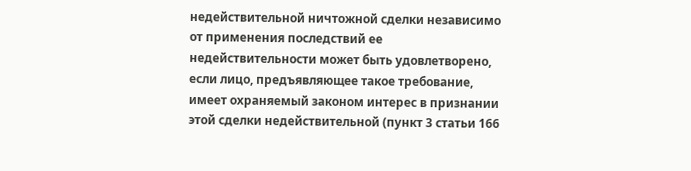недействительной ничтожной сделки независимо от применения последствий ее недействительности может быть удовлетворено, если лицо, предъявляющее такое требование, имеет охраняемый законом интерес в признании этой сделки недействительной (пункт 3 статьи 166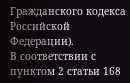Гражданского кодекса Российской Федерации).
В соответствии с пунктом 2 статьи 168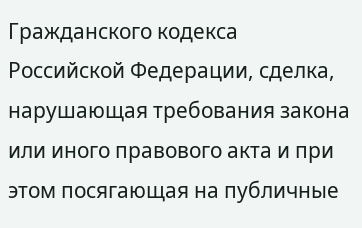Гражданского кодекса Российской Федерации, сделка, нарушающая требования закона или иного правового акта и при этом посягающая на публичные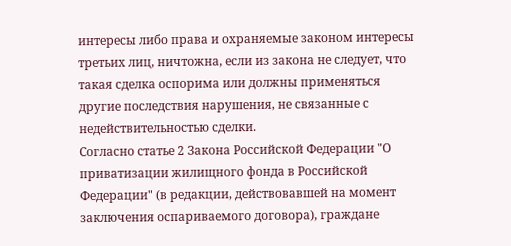интересы либо права и охраняемые законом интересы третьих лиц, ничтожна, если из закона не следует, что такая сделка оспорима или должны применяться другие последствия нарушения, не связанные с недействительностью сделки.
Согласно статье 2 Закона Российской Федерации "О приватизации жилищного фонда в Российской Федерации" (в редакции, действовавшей на момент заключения оспариваемого договора), граждане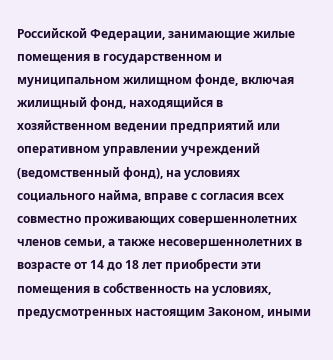Российской Федерации, занимающие жилые помещения в государственном и муниципальном жилищном фонде, включая жилищный фонд, находящийся в хозяйственном ведении предприятий или оперативном управлении учреждений (ведомственный фонд), на условиях социального найма, вправе с согласия всех совместно проживающих совершеннолетних членов семьи, а также несовершеннолетних в возрасте от 14 до 18 лет приобрести эти помещения в собственность на условиях, предусмотренных настоящим Законом, иными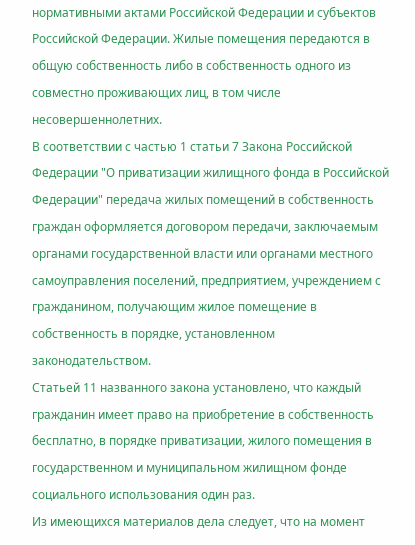нормативными актами Российской Федерации и субъектов Российской Федерации. Жилые помещения передаются в общую собственность либо в собственность одного из совместно проживающих лиц, в том числе несовершеннолетних.
В соответствии с частью 1 статьи 7 Закона Российской Федерации "О приватизации жилищного фонда в Российской Федерации" передача жилых помещений в собственность граждан оформляется договором передачи, заключаемым органами государственной власти или органами местного самоуправления поселений, предприятием, учреждением с гражданином, получающим жилое помещение в собственность в порядке, установленном законодательством.
Статьей 11 названного закона установлено, что каждый гражданин имеет право на приобретение в собственность бесплатно, в порядке приватизации, жилого помещения в государственном и муниципальном жилищном фонде социального использования один раз.
Из имеющихся материалов дела следует, что на момент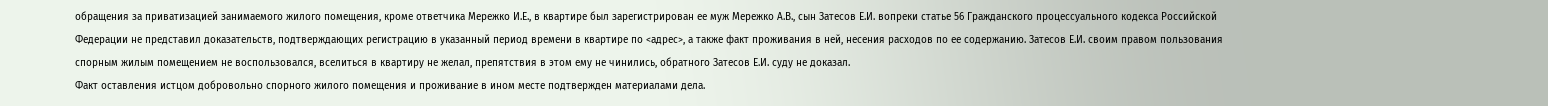обращения за приватизацией занимаемого жилого помещения, кроме ответчика Мережко И.Е., в квартире был зарегистрирован ее муж Мережко А.В., сын Затесов Е.И. вопреки статье 56 Гражданского процессуального кодекса Российской Федерации не представил доказательств, подтверждающих регистрацию в указанный период времени в квартире по <адрес>, а также факт проживания в ней, несения расходов по ее содержанию. Затесов Е.И. своим правом пользования спорным жилым помещением не воспользовался, вселиться в квартиру не желал, препятствия в этом ему не чинились, обратного Затесов Е.И. суду не доказал.
Факт оставления истцом добровольно спорного жилого помещения и проживание в ином месте подтвержден материалами дела.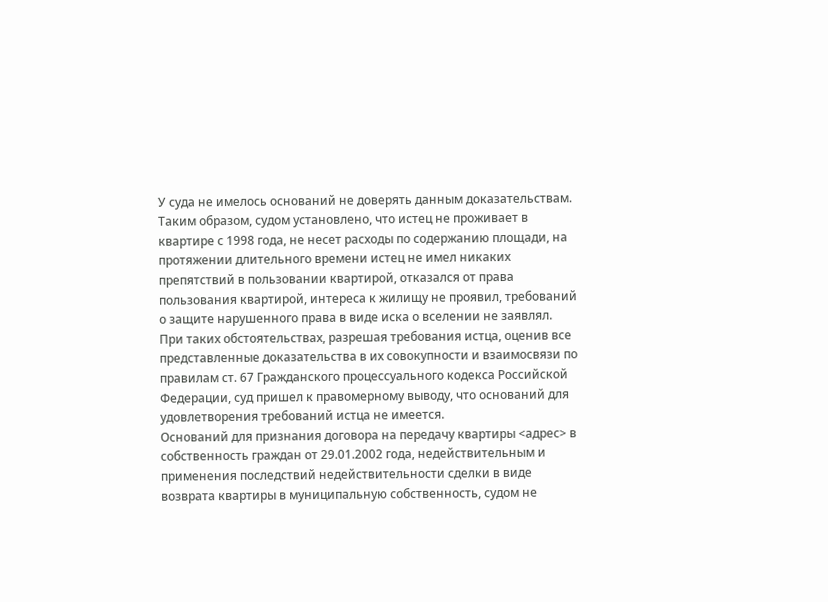У суда не имелось оснований не доверять данным доказательствам.
Таким образом, судом установлено, что истец не проживает в квартире с 1998 года, не несет расходы по содержанию площади, на протяжении длительного времени истец не имел никаких препятствий в пользовании квартирой, отказался от права пользования квартирой, интереса к жилищу не проявил, требований о защите нарушенного права в виде иска о вселении не заявлял.
При таких обстоятельствах, разрешая требования истца, оценив все представленные доказательства в их совокупности и взаимосвязи по правилам ст. 67 Гражданского процессуального кодекса Российской Федерации, суд пришел к правомерному выводу, что оснований для удовлетворения требований истца не имеется.
Оснований для признания договора на передачу квартиры <адрес> в собственность граждан от 29.01.2002 года, недействительным и применения последствий недействительности сделки в виде возврата квартиры в муниципальную собственность, судом не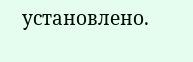установлено.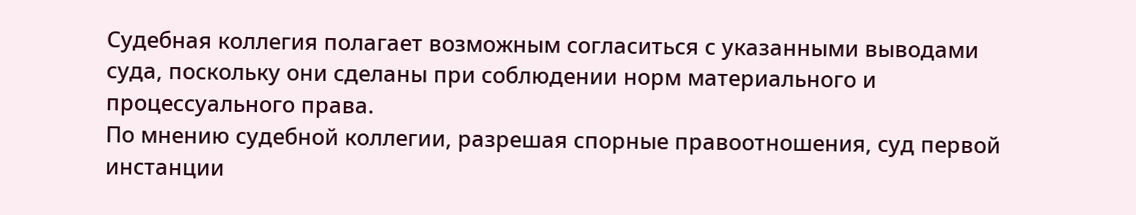Судебная коллегия полагает возможным согласиться с указанными выводами суда, поскольку они сделаны при соблюдении норм материального и процессуального права.
По мнению судебной коллегии, разрешая спорные правоотношения, суд первой инстанции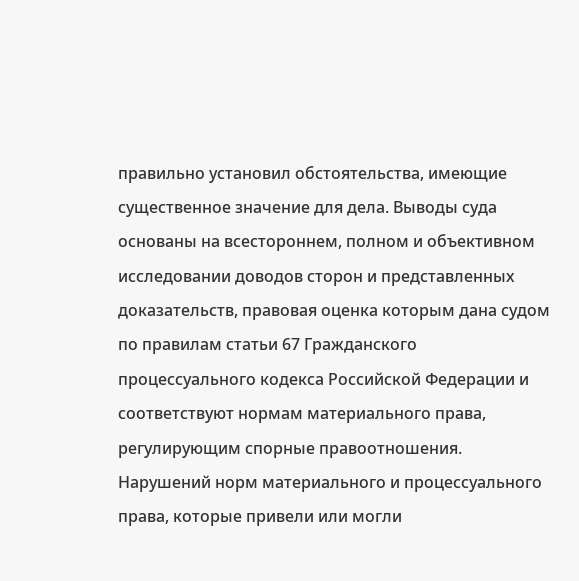правильно установил обстоятельства, имеющие существенное значение для дела. Выводы суда основаны на всестороннем, полном и объективном исследовании доводов сторон и представленных доказательств, правовая оценка которым дана судом по правилам статьи 67 Гражданского процессуального кодекса Российской Федерации и соответствуют нормам материального права, регулирующим спорные правоотношения.
Нарушений норм материального и процессуального права, которые привели или могли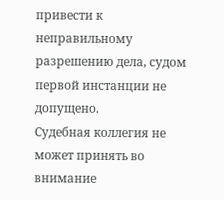привести к неправильному разрешению дела, судом первой инстанции не допущено.
Судебная коллегия не может принять во внимание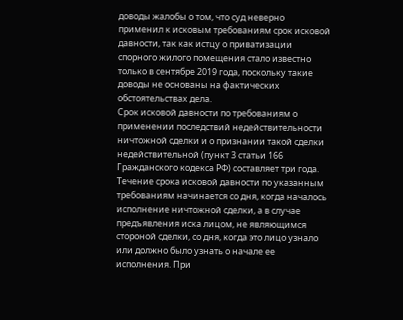доводы жалобы о том, что суд неверно применил к исковым требованиям срок исковой давности, так как истцу о приватизации спорного жилого помещения стало известно только в сентябре 2019 года, поскольку такие доводы не основаны на фактических обстоятельствах дела.
Срок исковой давности по требованиям о применении последствий недействительности ничтожной сделки и о признании такой сделки недействительной (пункт 3 статьи 166 Гражданского кодекса РФ) составляет три года. Течение срока исковой давности по указанным требованиям начинается со дня, когда началось исполнение ничтожной сделки, а в случае предъявления иска лицом, не являющимся стороной сделки, со дня, когда это лицо узнало или должно было узнать о начале ее исполнения. При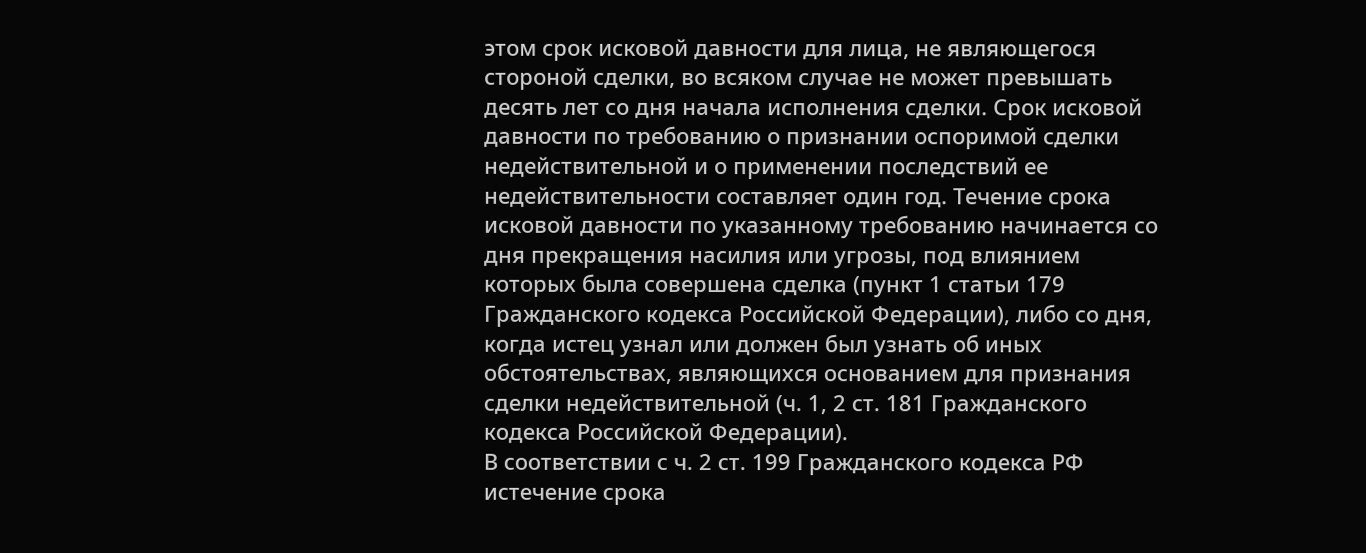этом срок исковой давности для лица, не являющегося стороной сделки, во всяком случае не может превышать десять лет со дня начала исполнения сделки. Срок исковой давности по требованию о признании оспоримой сделки недействительной и о применении последствий ее недействительности составляет один год. Течение срока исковой давности по указанному требованию начинается со дня прекращения насилия или угрозы, под влиянием которых была совершена сделка (пункт 1 статьи 179 Гражданского кодекса Российской Федерации), либо со дня, когда истец узнал или должен был узнать об иных обстоятельствах, являющихся основанием для признания сделки недействительной (ч. 1, 2 ст. 181 Гражданского кодекса Российской Федерации).
В соответствии с ч. 2 ст. 199 Гражданского кодекса РФ истечение срока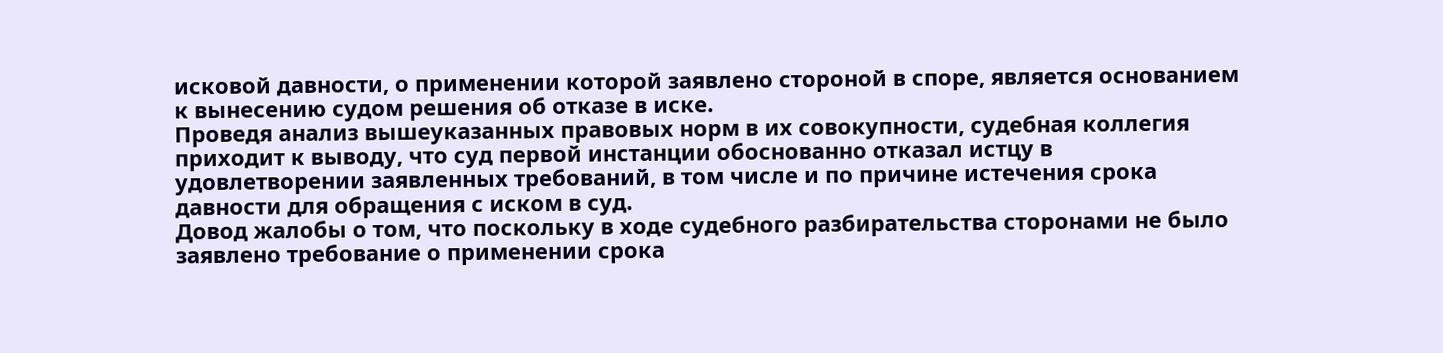исковой давности, о применении которой заявлено стороной в споре, является основанием к вынесению судом решения об отказе в иске.
Проведя анализ вышеуказанных правовых норм в их совокупности, судебная коллегия приходит к выводу, что суд первой инстанции обоснованно отказал истцу в удовлетворении заявленных требований, в том числе и по причине истечения срока давности для обращения с иском в суд.
Довод жалобы о том, что поскольку в ходе судебного разбирательства сторонами не было заявлено требование о применении срока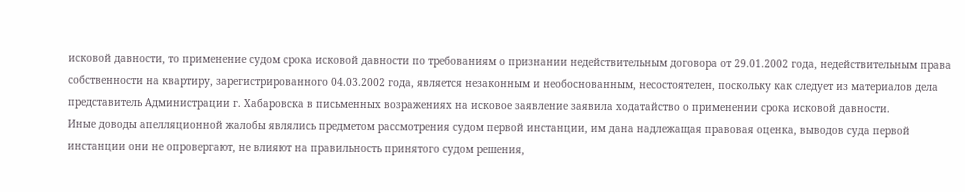исковой давности, то применение судом срока исковой давности по требованиям о признании недействительным договора от 29.01.2002 года, недействительным права собственности на квартиру, зарегистрированного 04.03.2002 года, является незаконным и необоснованным, несостоятелен, поскольку как следует из материалов дела представитель Администрации г. Хабаровска в письменных возражениях на исковое заявление заявила ходатайство о применении срока исковой давности.
Иные доводы апелляционной жалобы являлись предметом рассмотрения судом первой инстанции, им дана надлежащая правовая оценка, выводов суда первой инстанции они не опровергают, не влияют на правильность принятого судом решения,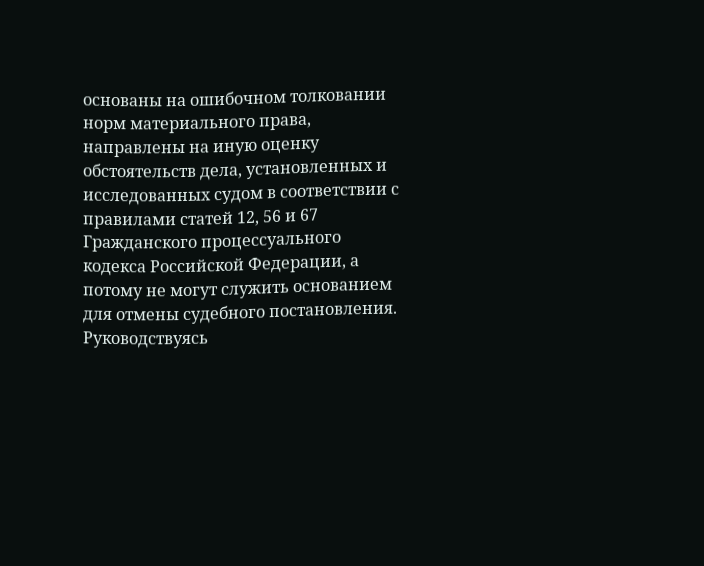основаны на ошибочном толковании норм материального права, направлены на иную оценку обстоятельств дела, установленных и исследованных судом в соответствии с правилами статей 12, 56 и 67 Гражданского процессуального кодекса Российской Федерации, а потому не могут служить основанием для отмены судебного постановления.
Руководствуясь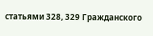статьями 328, 329 Гражданского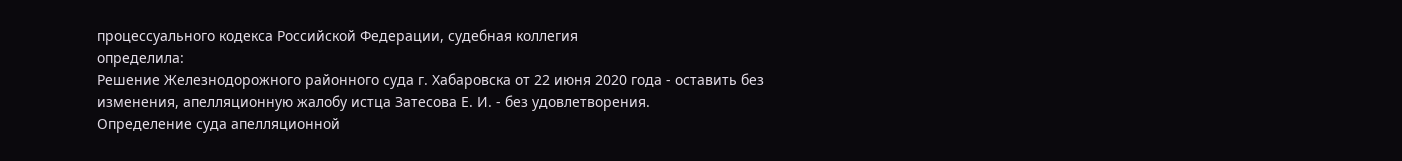процессуального кодекса Российской Федерации, судебная коллегия
определила:
Решение Железнодорожного районного суда г. Хабаровска от 22 июня 2020 года - оставить без изменения, апелляционную жалобу истца Затесова Е. И. - без удовлетворения.
Определение суда апелляционной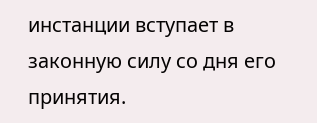инстанции вступает в законную силу со дня его принятия.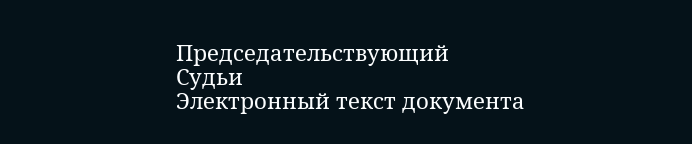Председательствующий
Судьи
Электронный текст документа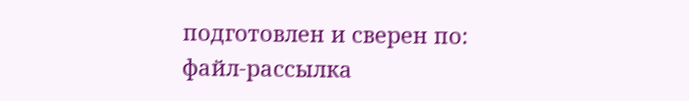подготовлен и сверен по:
файл-рассылка